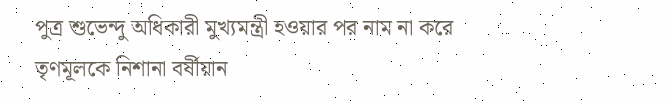পুত্র শুভেন্দু অধিকারী মুখ্যমন্ত্রী হওয়ার পর নাম না করে তৃণমূলকে নিশানা বর্ষীয়ান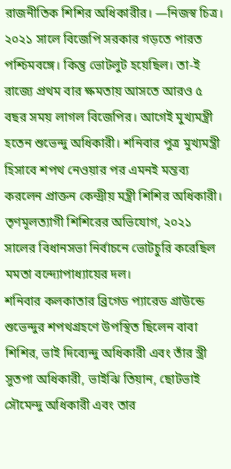রাজনীতিক শিশির অধিকারীর। —নিজস্ব চিত্র।
২০২১ সালে বিজেপি সরকার গড়তে পারত পশ্চিমবঙ্গে। কিন্তু ভোটলুট হয়েছিল। তা-ই রাজ্যে প্রথম বার ক্ষমতায় আসতে আরও ৫ বছর সময় লাগল বিজেপির। আগেই মুখ্যমন্ত্রী হতেন শুভেন্দু অধিকারী। শনিবার পুত্র মুখ্যমন্ত্রী হিসাবে শপথ নেওয়ার পর এমনই মন্তব্য করলেন প্রাক্তন কেন্দ্রীয় মন্ত্রী শিশির অধিকারী। তৃণমূলত্যাগী শিশিরের অভিযোগ, ২০২১ সালের বিধানসভা নির্বাচনে ভোটচুরি করেছিল মমতা বন্দ্যোপাধ্যায়ের দল।
শনিবার কলকাতার ব্রিগেড প্যারেড গ্রাউন্ডে শুভেন্দুর শপথগ্রহণে উপস্থিত ছিলেন বাবা শিশির, ভাই দিব্যেন্দু অধিকারী এবং তাঁর স্ত্রী সুতপা অধিকারী, ভাইঝি তিয়ান, ছোটভাই সৌমেন্দু অধিকারী এবং তার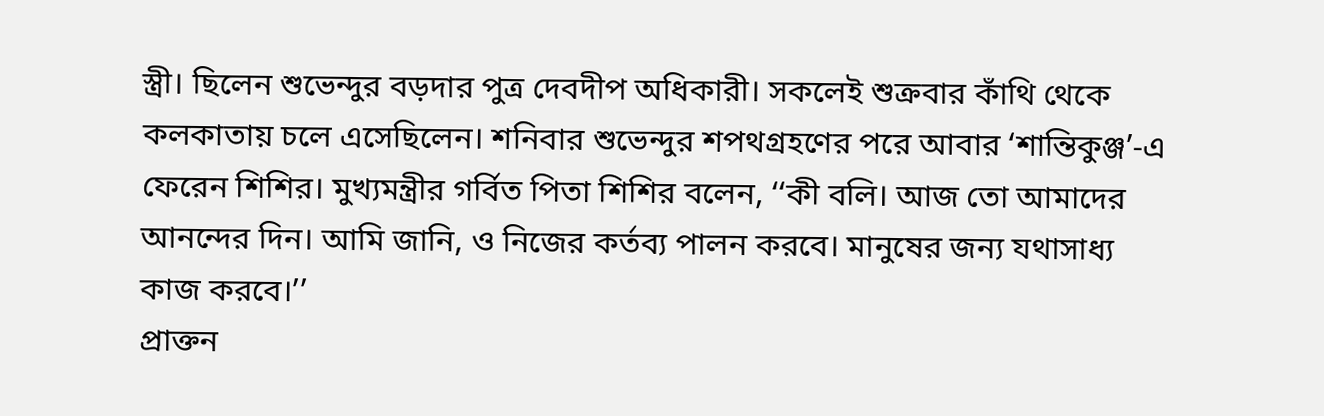স্ত্রী। ছিলেন শুভেন্দুর বড়দার পুত্র দেবদীপ অধিকারী। সকলেই শুক্রবার কাঁথি থেকে কলকাতায় চলে এসেছিলেন। শনিবার শুভেন্দুর শপথগ্রহণের পরে আবার ‘শান্তিকুঞ্জ’-এ ফেরেন শিশির। মুখ্যমন্ত্রীর গর্বিত পিতা শিশির বলেন, ‘‘কী বলি। আজ তো আমাদের আনন্দের দিন। আমি জানি, ও নিজের কর্তব্য পালন করবে। মানুষের জন্য যথাসাধ্য কাজ করবে।’’
প্রাক্তন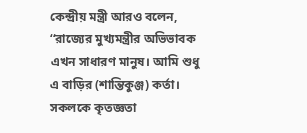কেন্দ্রীয় মন্ত্রী আরও বলেন, ‘‘রাজ্যের মুখ্যমন্ত্রীর অভিভাবক এখন সাধারণ মানুষ। আমি শুধু এ বাড়ির (শান্তিকুঞ্জ) কর্তা। সকলকে কৃতজ্ঞতা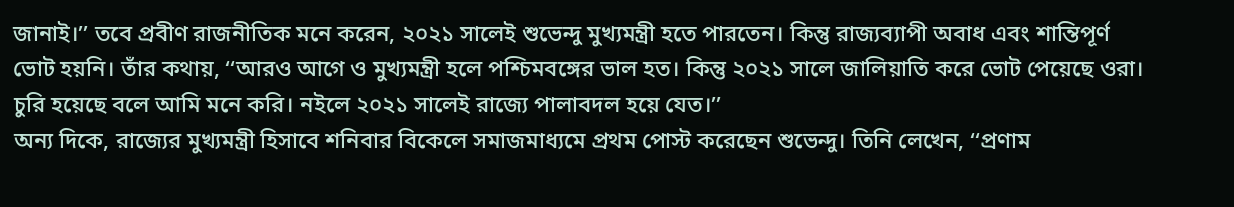জানাই।’’ তবে প্রবীণ রাজনীতিক মনে করেন, ২০২১ সালেই শুভেন্দু মুখ্যমন্ত্রী হতে পারতেন। কিন্তু রাজ্যব্যাপী অবাধ এবং শান্তিপূর্ণ ভোট হয়নি। তাঁর কথায়, ‘‘আরও আগে ও মুখ্যমন্ত্রী হলে পশ্চিমবঙ্গের ভাল হত। কিন্তু ২০২১ সালে জালিয়াতি করে ভোট পেয়েছে ওরা। চুরি হয়েছে বলে আমি মনে করি। নইলে ২০২১ সালেই রাজ্যে পালাবদল হয়ে যেত।’’
অন্য দিকে, রাজ্যের মুখ্যমন্ত্রী হিসাবে শনিবার বিকেলে সমাজমাধ্যমে প্রথম পোস্ট করেছেন শুভেন্দু। তিনি লেখেন, ‘‘প্রণাম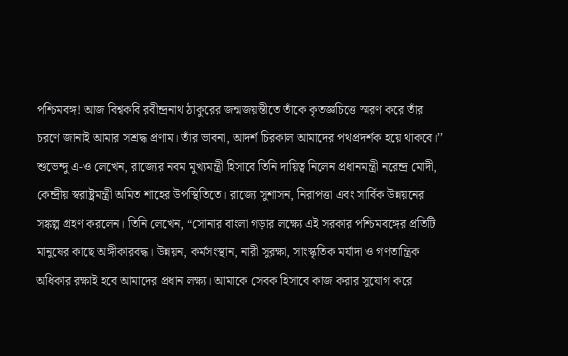পশ্চিমবঙ্গ! আজ বিশ্বকবি রবীন্দ্রনাথ ঠাকুরের জন্মজয়ন্তীতে তাঁকে কৃতজ্ঞচিত্তে স্মরণ করে তাঁর চরণে জানাই আমার সশ্রদ্ধ প্রণাম। তাঁর ভাবনা, আদর্শ চিরকাল আমাদের পথপ্রদর্শক হয়ে থাকবে।’’ শুভেন্দু এ-ও লেখেন, রাজ্যের নবম মুখ্যমন্ত্রী হিসাবে তিনি দায়িত্ব নিলেন প্রধানমন্ত্রী নরেন্দ্র মোদী, কেন্দ্রীয় স্বরাষ্ট্রমন্ত্রী অমিত শাহের উপস্থিতিতে। রাজ্যে সুশাসন, নিরাপত্তা এবং সার্বিক উন্নয়নের সঙ্কল্প গ্রহণ করলেন। তিনি লেখেন, “সোনার বাংলা গড়ার লক্ষ্যে এই সরকার পশ্চিমবঙ্গের প্রতিটি মানুষের কাছে অঙ্গীকারবদ্ধ। উন্নয়ন, কর্মসংস্থান, নারী সুরক্ষা, সাংস্কৃতিক মর্যাদা ও গণতান্ত্রিক অধিকার রক্ষাই হবে আমাদের প্রধান লক্ষ্য। আমাকে সেবক হিসাবে কাজ করার সুযোগ করে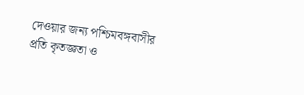দেওয়ার জন্য পশ্চিমবঙ্গবাসীর প্রতি কৃতজ্ঞতা ও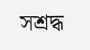সশ্রদ্ধ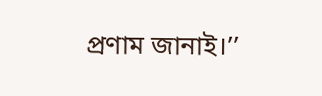প্রণাম জানাই।’’